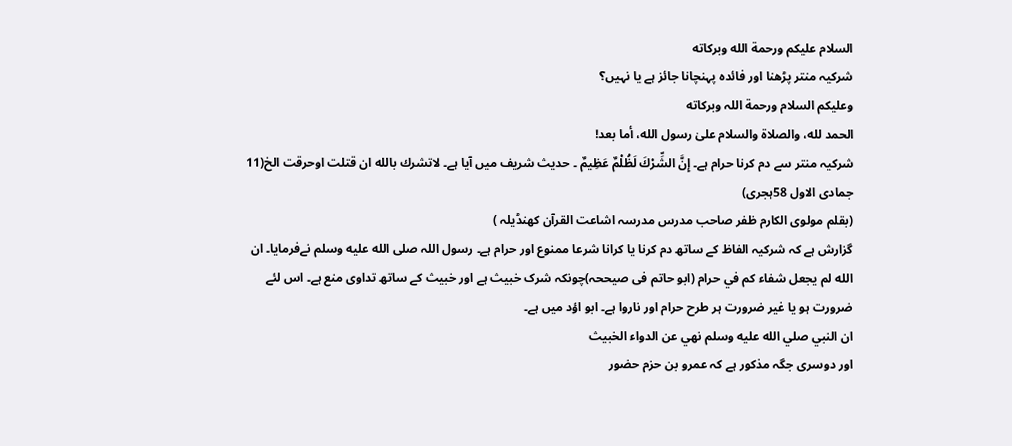السلام عليكم ورحمة الله وبركاته
شرکیہ منتر پڑھنا اور فائدہ پہنچانا جائز ہے یا نہیں؟
وعلیکم السلام ورحمة اللہ وبرکاته
الحمد لله، والصلاة والسلام علىٰ رسول الله، أما بعد!
شرکیہ منتر سے دم کرنا حرام ہے۔ إِنَّ الشِّرْكَ لَظُلْمٌ عَظِيمٌ ۔ حدیث شریف میں آیا ہے۔ لاتشرك بالله ان قتلت اوحرقت الخ(11 جمادی الاول 58ہجری)
(بقلم مولوی الکارم ظفر صاحب مدرس مدرسہ اشاعت القرآن کھنڈیلہ )
گزارش ہے کہ شرکیہ الفاظ کے ساتھ دم کرنا یا کرانا شرعا ممنوع اور حرام ہے۔ رسول اللہ صلى الله عليه وسلم نےفرمایا۔ ان الله لم يجعل شفاء كم في حرام (ابو حاتم فی صیححہ)چونکہ شرک خبیث ہے اور خبیث کے ساتھ تداوی منع ہے۔ اس لئے ضرورت ہو یا غیر ضرورت ہر طرح حرام اور ناروا ہے۔ ابو اؤد میں ہے۔
ان النبي صلي الله عليه وسلم نهي عن الدواء الخبيث
اور دوسری جگہ مذکور ہے کہ عمرو بن حزم حضور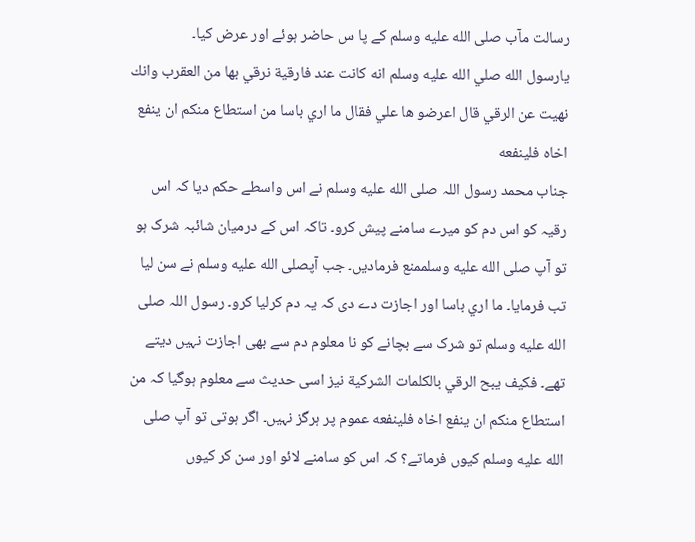رسالت مآب صلى الله عليه وسلم کے پا س حاضر ہوئے اور عرض کیا۔
يارسول الله صلي الله عليه وسلم انه كانت عند فارقية نرقي بها من العقرب وانك نهيت عن الرقي قال اعرضو ها علي فقال ما اري باسا من استطاع منكم ان ينفع اخاه فلينفعه
جناب محمد رسول اللہ صلى الله عليه وسلم نے اس واسطے حکم دیا کہ اس رقیہ کو اس دم کو میرے سامنے پیش کرو۔ تاکہ اس کے درمیان شائبہ شرک ہو تو آپ صلى الله عليه وسلممنع فرمادیں۔ جب آپصلى الله عليه وسلم نے سن لیا تب فرمایا۔ ما اري باسا اور اجازت دے دی کہ یہ دم کرلیا کرو۔ رسول اللہ صلى الله عليه وسلم تو شرک سے بچانے کو نا معلوم دم سے بھی اجازت نہیں دیتے تھے۔ فكيف يبح الرقي بالكلمات الشركية نیز اسی حدیث سے معلوم ہوگیا کہ من استطاع منكم ان ينفع اخاه فلينفعه عموم پر ہرگز نہیں۔ اگر ہوتی تو آپ صلى الله عليه وسلم کیوں فرماتے؟ کہ اس کو سامنے لائو اور سن کر کیوں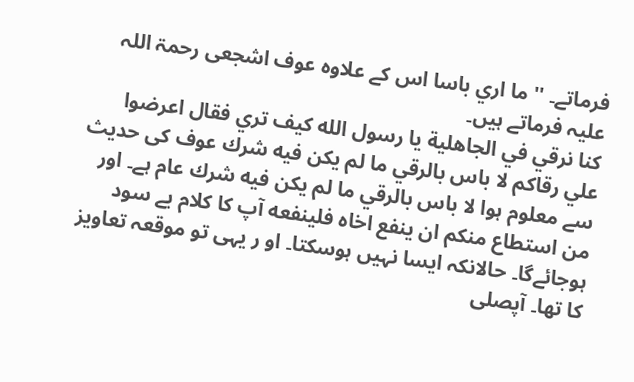فرماتے۔ '' ما اري باسا اس کے علاوہ عوف اشجعی رحمۃ اللہ علیہ فرماتے ہیں۔
كنا نرقي في الجاهلية يا رسول الله كيف تري فقال اعرضوا علي رقاكم لا باس بالرقي ما لم يكن فيه شرك عوف کی حدیث سے معلوم ہوا لا باس بالرقي ما لم يكن فيه شرك عام ہے۔ اور من استطاع منكم ان ينفع اخاه فلينفعه آپ کا کلام بے سود ہوجائےگا۔ حالانکہ ایسا نہیں ہوسکتا۔ او ر یہی تو موقعہ تعاویز کا تھا۔ آپصلى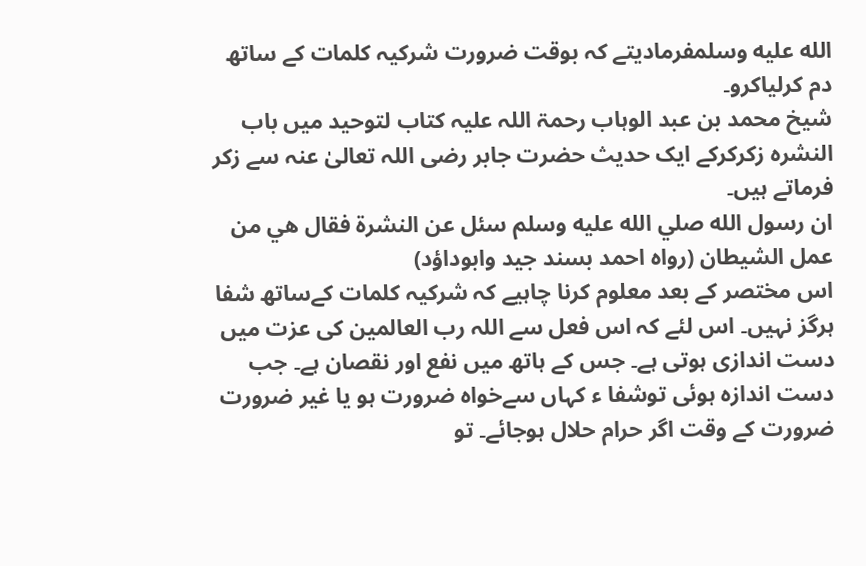الله عليه وسلمفرمادیتے کہ بوقت ضرورت شرکیہ کلمات کے ساتھ دم کرلیاکرو۔
شیخ محمد بن عبد الوہاب رحمۃ اللہ علیہ کتاب لتوحید میں باب النشرہ زکرکرکے ایک حدیث حضرت جابر رضی اللہ تعالیٰ عنہ سے زکر فرماتے ہیں۔
ان رسول الله صلي الله عليه وسلم سئل عن النشرة فقال هي من عمل الشيطان (رواہ احمد بسند جید وابوداؤد)
اس مختصر کے بعد معلوم کرنا چاہیے کہ شرکیہ کلمات کےساتھ شفا ہرگز نہیں۔ اس لئے کہ اس فعل سے اللہ رب العالمین کی عزت میں دست اندازی ہوتی ہے۔ جس کے ہاتھ میں نفع اور نقصان ہے۔ جب دست اندازہ ہوئی توشفا ء کہاں سےخواہ ضرورت ہو یا غیر ضرورت ضرورت کے وقت اگر حرام حلال ہوجائے۔ تو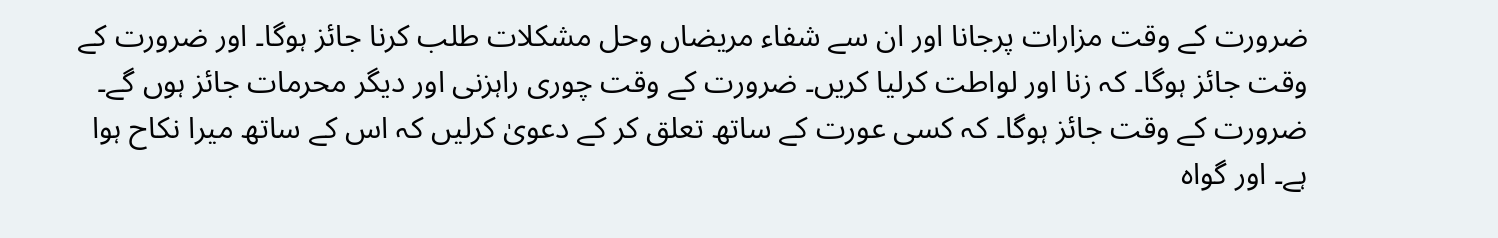ضرورت کے وقت مزارات پرجانا اور ان سے شفاء مریضاں وحل مشکلات طلب کرنا جائز ہوگا۔ اور ضرورت کے وقت جائز ہوگا۔ کہ زنا اور لواطت کرلیا کریں۔ ضرورت کے وقت چوری راہزنی اور دیگر محرمات جائز ہوں گے۔ ضرورت کے وقت جائز ہوگا۔ کہ کسی عورت کے ساتھ تعلق کر کے دعویٰ کرلیں کہ اس کے ساتھ میرا نکاح ہوا ہے۔ اور گواہ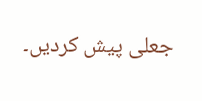جعلی پیش کردیں۔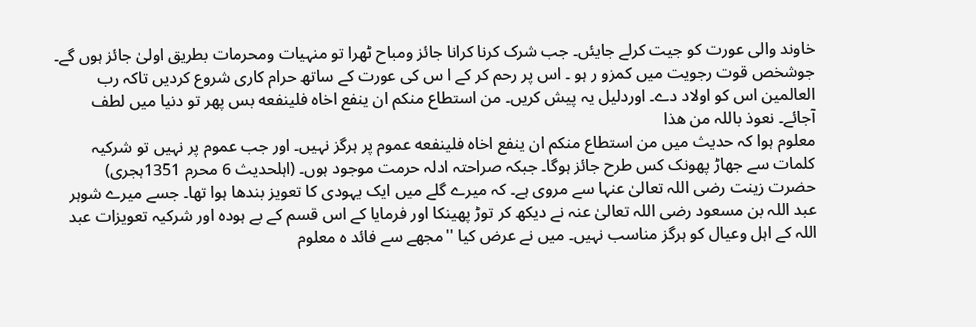خاوند والی عورت کو جیت کرلے جایئں۔ جب شرک کرنا کرانا جائز ومباح ٹھرا تو منہیات ومحرمات بطریق اولیٰ جائز ہوں گے۔ جوشخص قوت رجویت میں کمزو ر ہو ۔ اس پر رحم کر کے ا س کی عورت کے ساتھ حرام کاری شروع کردیں تاکہ رب العالمین اس کو اولاد دے۔ اوردلیل یہ پیش کریں۔ من استطاع منكم ان ينفع اخاه فلينفعه بس پھر تو دنیا میں لطف آجائے۔ نعوذ باللہ من ھذا
معلوم ہوا کہ حدیث میں من استطاع منكم ان ينفع اخاه فلينفعه عموم پر ہرگز نہیں۔ اور جب عموم پر نہیں تو شرکیہ کلمات سے جھاڑ پھونک کس طرح جائز ہوگا۔ جبکہ صراحتہ ادلہ حرمت موجود ہوں۔ (اہلحدیث 6 محرم 1351ہجری)
حضرت زینت رضی اللہ تعالیٰ عنہا سے مروی ہے۔ کہ میرے گلے میں ایک یہودی کا تعویز بندھا ہوا تھا۔ جسے میرے شوہر عبد اللہ بن مسعود رضی اللہ تعالیٰ عنہ نے دیکھ کر توڑ پھینکا اور فرمایا کے اس قسم کے بے ہودہ اور شرکیہ تعویزات عبد اللہ کے اہل وعیال کو ہرگز مناسب نہیں۔ میں نے عرض کیا ''مجھے سے فائد ہ معلوم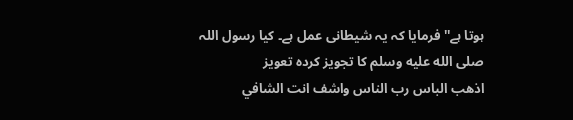ہوتا ہے'' فرمایا کہ یہ شیطانی عمل ہے۔ کیا رسول اللہ صلى الله عليه وسلم کا تجویز کردہ تعویز
اذهب الباس رب الناس واشف انت الشافي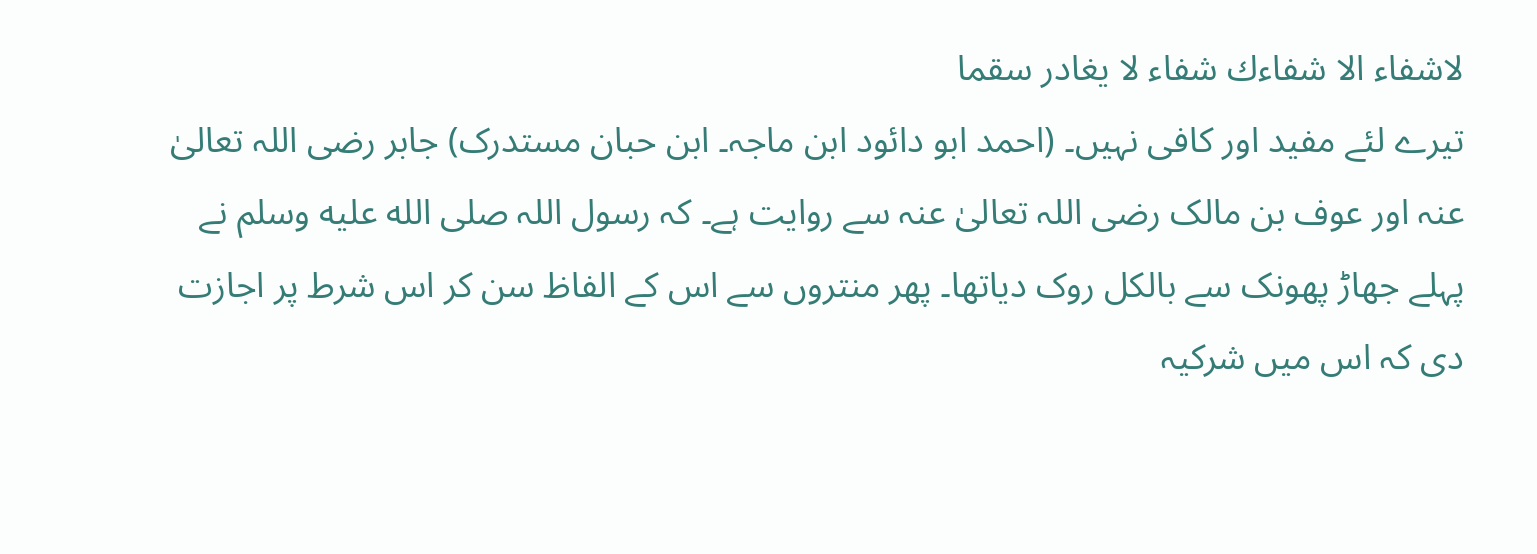لاشفاء الا شفاءك شفاء لا يغادر سقما
تیرے لئے مفید اور کافی نہیں۔ (احمد ابو دائود ابن ماجہ۔ ابن حبان مستدرک) جابر رضی اللہ تعالیٰ عنہ اور عوف بن مالک رضی اللہ تعالیٰ عنہ سے روایت ہے۔ کہ رسول اللہ صلى الله عليه وسلم نے پہلے جھاڑ پھونک سے بالکل روک دیاتھا۔ پھر منتروں سے اس کے الفاظ سن کر اس شرط پر اجازت دی کہ اس میں شرکیہ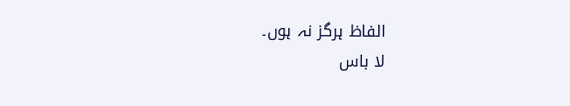الفاظ ہرگز نہ ہوں۔
لا باس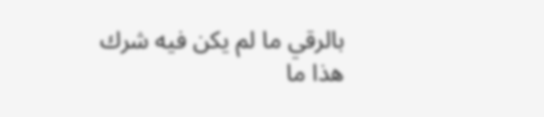بالرقي ما لم يكن فيه شرك
ھذا ما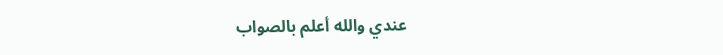عندي والله أعلم بالصواب